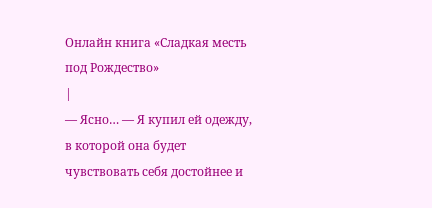Онлайн книга «Сладкая месть под Рождество»
|
— Ясно… — Я купил ей одежду, в которой она будет чувствовать себя достойнее и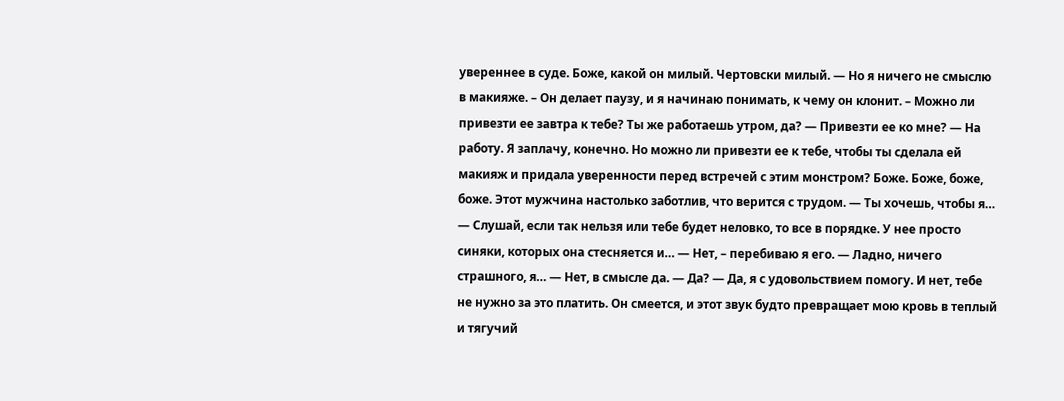увереннее в суде. Боже, какой он милый. Чертовски милый. — Но я ничего не смыслю в макияже. – Он делает паузу, и я начинаю понимать, к чему он клонит. – Можно ли привезти ее завтра к тебе? Ты же работаешь утром, да? — Привезти ее ко мне? — На работу. Я заплачу, конечно. Но можно ли привезти ее к тебе, чтобы ты сделала ей макияж и придала уверенности перед встречей с этим монстром? Боже. Боже, боже, боже. Этот мужчина настолько заботлив, что верится с трудом. — Ты хочешь, чтобы я… — Слушай, если так нельзя или тебе будет неловко, то все в порядке. У нее просто синяки, которых она стесняется и… — Нет, – перебиваю я его. — Ладно, ничего страшного, я… — Нет, в смысле да. — Да? — Да, я с удовольствием помогу. И нет, тебе не нужно за это платить. Он смеется, и этот звук будто превращает мою кровь в теплый и тягучий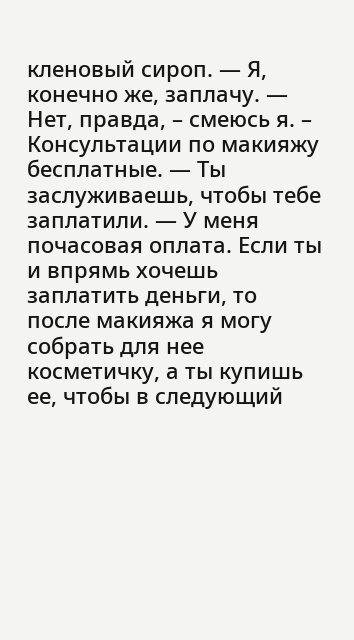кленовый сироп. — Я, конечно же, заплачу. — Нет, правда, – смеюсь я. – Консультации по макияжу бесплатные. — Ты заслуживаешь, чтобы тебе заплатили. — У меня почасовая оплата. Если ты и впрямь хочешь заплатить деньги, то после макияжа я могу собрать для нее косметичку, а ты купишь ее, чтобы в следующий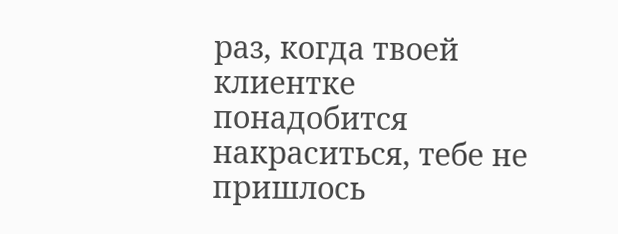раз, когда твоей клиентке понадобится накраситься, тебе не пришлось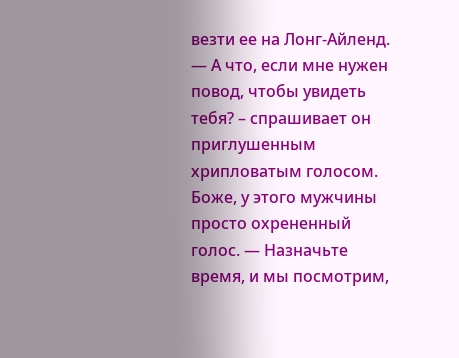везти ее на Лонг-Айленд. — А что, если мне нужен повод, чтобы увидеть тебя? – спрашивает он приглушенным хрипловатым голосом. Боже, у этого мужчины просто охрененный голос. — Назначьте время, и мы посмотрим,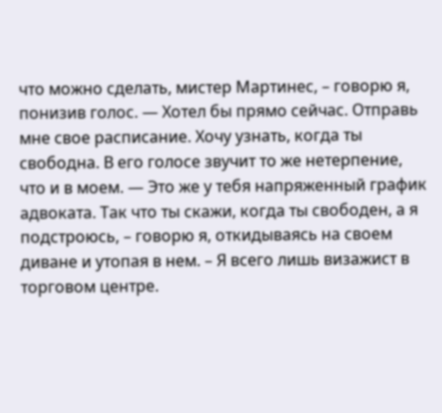что можно сделать, мистер Мартинес, – говорю я, понизив голос. — Хотел бы прямо сейчас. Отправь мне свое расписание. Хочу узнать, когда ты свободна. В его голосе звучит то же нетерпение, что и в моем. — Это же у тебя напряженный график адвоката. Так что ты скажи, когда ты свободен, а я подстроюсь, – говорю я, откидываясь на своем диване и утопая в нем. – Я всего лишь визажист в торговом центре.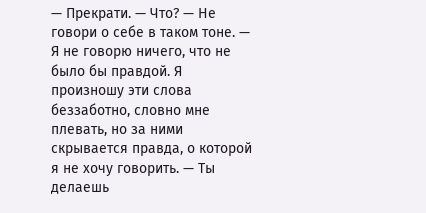— Прекрати. — Что? — Не говори о себе в таком тоне. — Я не говорю ничего, что не было бы правдой. Я произношу эти слова беззаботно, словно мне плевать, но за ними скрывается правда, о которой я не хочу говорить. — Ты делаешь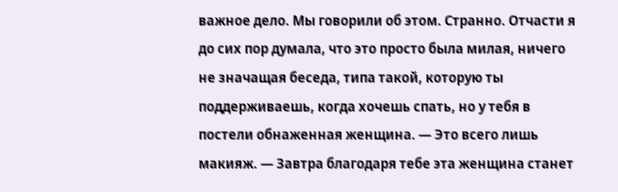важное дело. Мы говорили об этом. Странно. Отчасти я до сих пор думала, что это просто была милая, ничего не значащая беседа, типа такой, которую ты поддерживаешь, когда хочешь спать, но у тебя в постели обнаженная женщина. — Это всего лишь макияж. — Завтра благодаря тебе эта женщина станет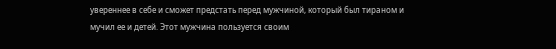увереннее в себе и сможет предстать перед мужчиной, который был тираном и мучил ее и детей. Этот мужчина пользуется своим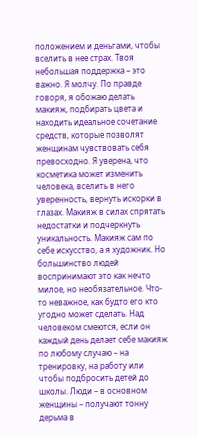положением и деньгами, чтобы вселить в нее страх. Твоя небольшая поддержка – это важно. Я молчу. По правде говоря, я обожаю делать макияж, подбирать цвета и находить идеальное сочетание средств, которые позволят женщинам чувствовать себя превосходно. Я уверена, что косметика может изменить человека, вселить в него уверенность, вернуть искорки в глазах. Макияж в силах спрятать недостатки и подчеркнуть уникальность. Макияж сам по себе искусство, а я художник. Но большинство людей воспринимают это как нечто милое, но необязательное. Что-то неважное, как будто его кто угодно может сделать. Над человеком смеются, если он каждый день делает себе макияж по любому случаю – на тренировку, на работу или чтобы подбросить детей до школы. Люди – в основном женщины – получают тонну дерьма в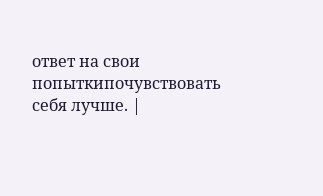ответ на свои попыткипочувствовать себя лучше. |